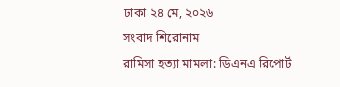ঢাকা ২৪ মে, ২০২৬
সংবাদ শিরোনাম
রামিসা হত্যা মামলা: ডিএনএ রিপোর্ট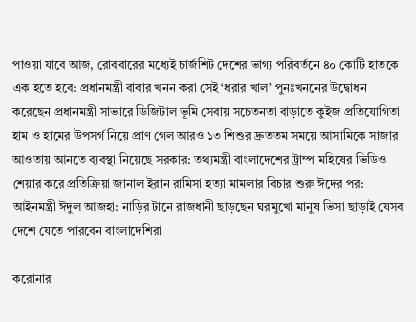পাওয়া যাবে আজ, রোববারের মধ্যেই চার্জশিট দেশের ভাগ্য পরিবর্তনে ৪০ কোটি হাতকে এক হতে হবে: প্রধানমন্ত্রী বাবার খনন করা সেই ‘ধরার খাল’ পুনঃখননের উদ্বোধন করেছেন প্রধানমন্ত্রী সাভারে ডিজিটাল ভূমি সেবায় সচেতনতা বাড়াতে কুইজ প্রতিযোগিতা হাম ও হামের উপসর্গ নিয়ে প্রাণ গেল আরও ১৩ শিশুর দ্রুততম সময়ে আসামিকে সাজার আওতায় আনতে ব্যবস্থা নিয়েছে সরকার: তথ্যমন্ত্রী বাংলাদেশের ট্রাম্প মহিষের ভিডিও শেয়ার করে প্রতিক্রিয়া জানাল ইরান রামিসা হত্যা মামলার বিচার শুরু ঈদের পর: আইনমন্ত্রী ঈদুল আজহা: নাড়ির টানে রাজধানী ছাড়ছেন ঘরমুখো মানুষ ভিসা ছাড়াই যেসব দেশে যেতে পারবেন বাংলাদেশিরা

করোনার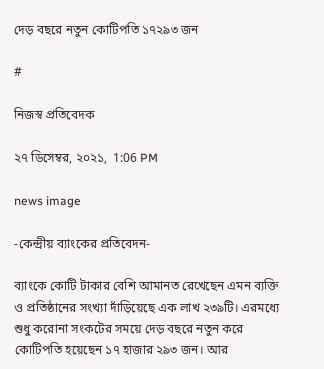দেড় বছরে নতুন কোটিপতি ১৭২৯৩ জন

#

নিজস্ব প্রতিবেদক

২৭ ডিসেম্বর, ২০২১,  1:06 PM

news image

-কেন্দ্রীয় ব্যাংকের প্রতিবেদন-

ব্যাংকে কোটি টাকার বেশি আমানত রেখেছেন এমন ব্যক্তি ও প্রতিষ্ঠানের সংখ্যা দাঁড়িয়েছে এক লাখ ২৩৯টি। এরমধ্যে শুধু করোনা সংকটের সময়ে দেড় বছরে নতুন করে কোটিপতি হয়েছেন ১৭ হাজার ২৯৩ জন। আর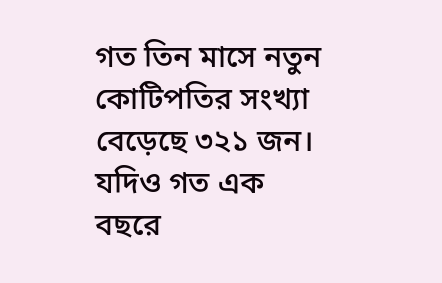গত তিন মাসে নতুন কোটিপতির সংখ্যা বেড়েছে ৩২১ জন। যদিও গত এক বছরে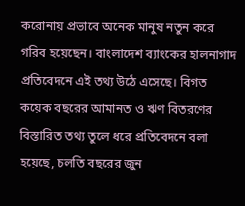করোনায় প্রভাবে অনেক মানুষ নতুন করে গরিব হয়েছেন। বাংলাদেশ ব্যাংকের হালনাগাদ প্রতিবেদনে এই তথ্য উঠে এসেছে। বিগত কয়েক বছরের আমানত ও ঋণ বিতরণের বিস্তারিত তথ্য তুলে ধরে প্রতিবেদনে বলা হয়েছে, চলতি বছরের জুন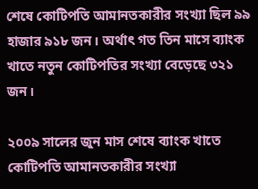শেষে কোটিপতি আমানতকারীর সংখ্যা ছিল ৯৯ হাজার ৯১৮ জন। অর্থাৎ গত তিন মাসে ব্যাংক খাতে নতুন কোটিপতির সংখ্যা বেড়েছে ৩২১ জন।

২০০৯ সালের জুন মাস শেষে ব্যাংক খাতে কোটিপতি আমানতকারীর সংখ্যা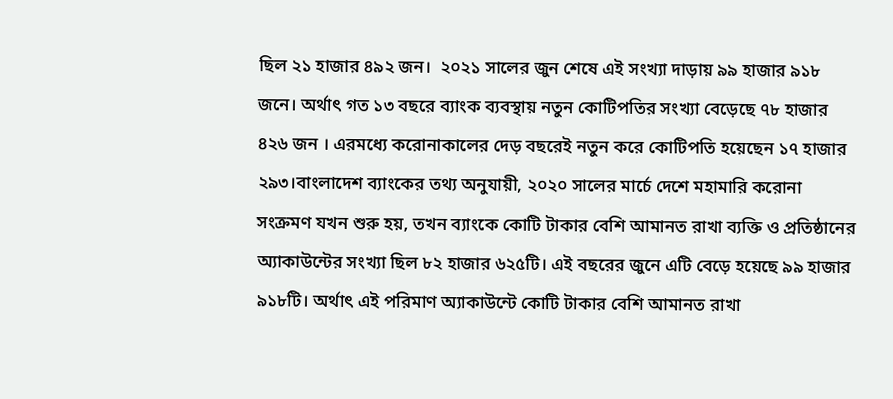ছিল ২১ হাজার ৪৯২ জন।  ২০২১ সালের জুন শেষে এই সংখ্যা দাড়ায় ৯৯ হাজার ৯১৮ জনে। অর্থাৎ গত ১৩ বছরে ব্যাংক ব্যবস্থায় নতুন কোটিপতির সংখ্যা বেড়েছে ৭৮ হাজার ৪২৬ জন । এরমধ্যে করোনাকালের দেড় বছরেই নতুন করে কোটিপতি হয়েছেন ১৭ হাজার ২৯৩।বাংলাদেশ ব্যাংকের তথ্য অনুযায়ী, ২০২০ সালের মার্চে দেশে মহামারি করোনা সংক্রমণ যখন শুরু হয়, তখন ব্যাংকে কোটি টাকার বেশি আমানত রাখা ব্যক্তি ও প্রতিষ্ঠানের অ্যাকাউন্টের সংখ্যা ছিল ৮২ হাজার ৬২৫টি। এই বছরের জুনে এটি বেড়ে হয়েছে ৯৯ হাজার ৯১৮টি। অর্থাৎ এই পরিমাণ অ্যাকাউন্টে কোটি টাকার বেশি আমানত রাখা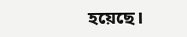হয়েছে।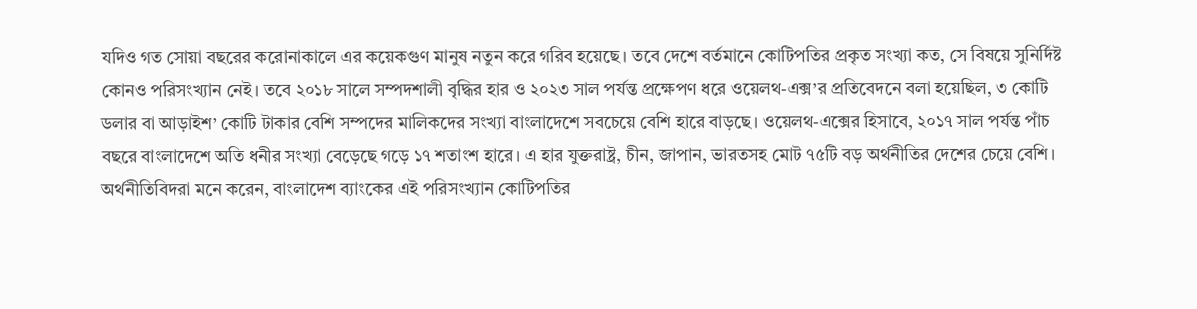যদিও গত সোয়া বছরের করোনাকালে এর কয়েকগুণ মানুষ নতুন করে গরিব হয়েছে। তবে দেশে বর্তমানে কোটিপতির প্রকৃত সংখ্যা কত, সে বিষয়ে সুনির্দিষ্ট কোনও পরিসংখ্যান নেই। তবে ২০১৮ সালে সম্পদশালী বৃদ্ধির হার ও ২০২৩ সাল পর্যন্ত প্রক্ষেপণ ধরে ওয়েলথ-এক্স’র প্রতিবেদনে বলা হয়েছিল, ৩ কোটি ডলার বা আড়াইশ’ কোটি টাকার বেশি সম্পদের মালিকদের সংখ্যা বাংলাদেশে সবচেয়ে বেশি হারে বাড়ছে। ওয়েলথ-এক্সের হিসাবে, ২০১৭ সাল পর্যন্ত পাঁচ বছরে বাংলাদেশে অতি ধনীর সংখ্যা বেড়েছে গড়ে ১৭ শতাংশ হারে। এ হার যুক্তরাষ্ট্র, চীন, জাপান, ভারতসহ মোট ৭৫টি বড় অর্থনীতির দেশের চেয়ে বেশি। অর্থনীতিবিদরা মনে করেন, বাংলাদেশ ব্যাংকের এই পরিসংখ্যান কোটিপতির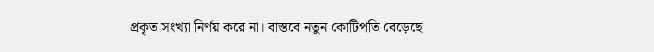প্রকৃত সংখ্যা নির্ণয় করে না। বাস্তবে নতুন কোটিপতি বেড়েছে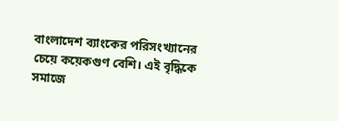বাংলাদেশ ব্যাংকের পরিসংখ্যানের চেয়ে কয়েকগুণ বেশি। এই বৃদ্ধিকে সমাজে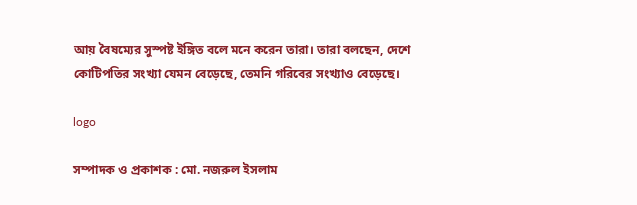আয় বৈষম্যের সুস্পষ্ট ইঙ্গিত বলে মনে করেন তারা। তারা বলছেন, দেশে কোটিপতির সংখ্যা যেমন বেড়েছে, তেমনি গরিবের সংখ্যাও বেড়েছে।

logo

সম্পাদক ও প্রকাশক : মো. নজরুল ইসলাম